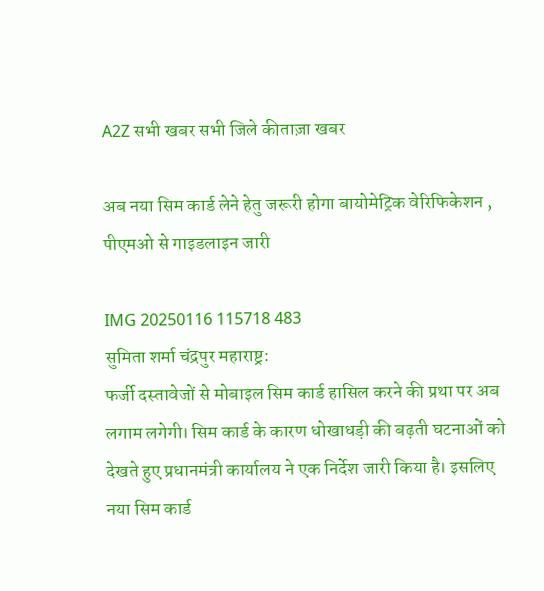A2Z सभी खबर सभी जिले कीताज़ा खबर

अब नया सिम कार्ड लेने हेतु जरूरी होगा बायोमेट्रिक वेरिफिकेशन , पीएमओ से गाइडलाइन जारी

IMG 20250116 115718 483
सुमिता शर्मा चंद्रपुर महाराष्ट्र:
फर्जी दस्तावेजों से मोबाइल सिम कार्ड हासिल करने की प्रथा पर अब लगाम लगेगी। सिम कार्ड के कारण धोखाधड़ी की बढ़ती घटनाओं को देखते हुए प्रधानमंत्री कार्यालय ने एक निर्देश जारी किया है। इसलिए नया सिम कार्ड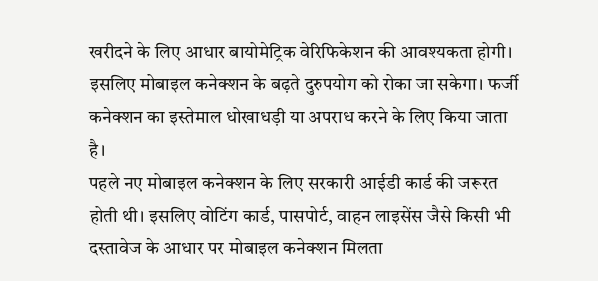खरीदने के लिए आधार बायोमेट्रिक वेरिफिकेशन की आवश्यकता होगी। इसलिए मोबाइल कनेक्शन के बढ़ते दुरुपयोग को रोका जा सकेगा। फर्जी कनेक्शन का इस्तेमाल धोखाधड़ी या अपराध करने के लिए किया जाता है।
पहले नए मोबाइल कनेक्शन के लिए सरकारी आईडी कार्ड की जरूरत होती थी। इसलिए वोटिंग कार्ड, पासपोर्ट, वाहन लाइसेंस जैसे किसी भी दस्तावेज के आधार पर मोबाइल कनेक्शन मिलता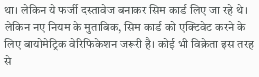था। लेकिन ये फर्जी दस्तावेज बनाकर सिम कार्ड लिए जा रहे थे। लेकिन नए नियम के मुताबिक, सिम कार्ड को एक्टिवेट करने के लिए बायोमेट्रिक वेरिफिकेशन जरूरी है। कोई भी विक्रेता इस तरह से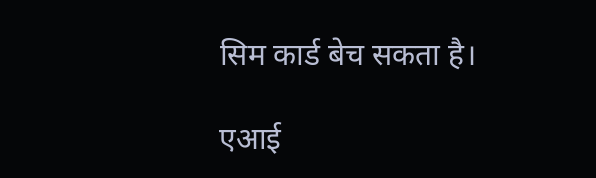सिम कार्ड बेच सकता है।

एआई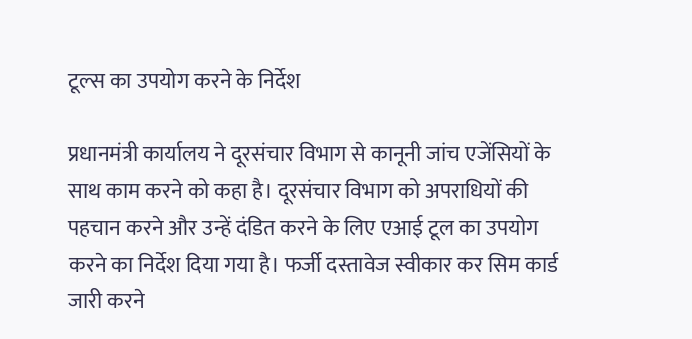टूल्स का उपयोग करने के निर्देश

प्रधानमंत्री कार्यालय ने दूरसंचार विभाग से कानूनी जांच एजेंसियों के साथ काम करने को कहा है। दूरसंचार विभाग को अपराधियों की पहचान करने और उन्हें दंडित करने के लिए एआई टूल का उपयोग करने का निर्देश दिया गया है। फर्जी दस्तावेज स्वीकार कर सिम कार्ड जारी करने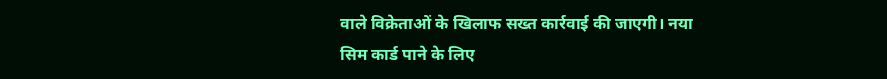वाले विक्रेताओं के खिलाफ सख्त कार्रवाई की जाएगी। नया सिम कार्ड पाने के लिए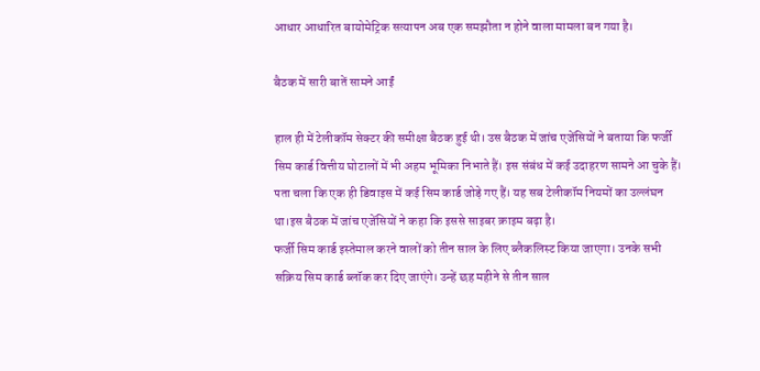आधार आधारित बायोमेट्रिक सत्यापन अब एक समझौता न होने वाला मामला बन गया है।

बैठक में सारी बातें सामने आईं

हाल ही में टेलीकॉम सेक्टर की समीक्षा बैठक हुई थी। उस बैठक में जांच एजेंसियों ने बताया कि फर्जी सिम कार्ड वित्तीय घोटालों में भी अहम भूमिका निभाते हैं। इस संबंध में कई उदाहरण सामने आ चुके हैं। पता चला कि एक ही डिवाइस में कई सिम कार्ड जोड़े गए हैं। यह सब टेलीकॉम नियमों का उल्लंघन था।इस बैठक में जांच एजेंसियों ने कहा कि इससे साइबर क्राइम बढ़ा है।
फर्जी सिम कार्ड इस्तेमाल करने वालों को तीन साल के लिए ब्लैकलिस्ट किया जाएगा। उनके सभी सक्रिय सिम कार्ड ब्लॉक कर दिए जाएंगे। उन्हें छह महीने से तीन साल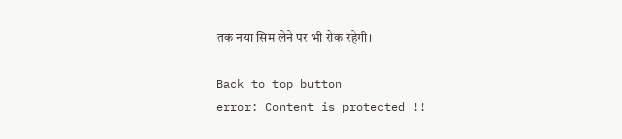तक नया सिम लेने पर भी रोक रहेगी।

Back to top button
error: Content is protected !!